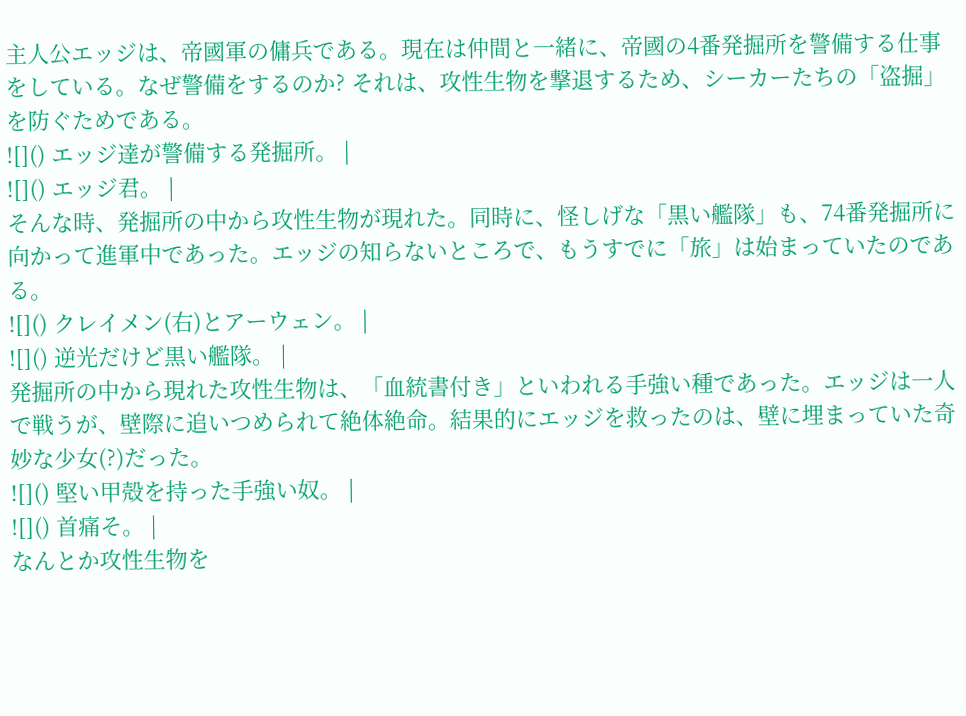主人公エッジは、帝國軍の傭兵である。現在は仲間と一緒に、帝國の4番発掘所を警備する仕事をしている。なぜ警備をするのか? それは、攻性生物を撃退するため、シーカーたちの「盗掘」を防ぐためである。
![]() エッジ達が警備する発掘所。 |
![]() エッジ君。 |
そんな時、発掘所の中から攻性生物が現れた。同時に、怪しげな「黒い艦隊」も、74番発掘所に向かって進軍中であった。エッジの知らないところで、もうすでに「旅」は始まっていたのである。
![]() クレイメン(右)とアーウェン。 |
![]() 逆光だけど黒い艦隊。 |
発掘所の中から現れた攻性生物は、「血統書付き」といわれる手強い種であった。エッジは一人で戦うが、壁際に追いつめられて絶体絶命。結果的にエッジを救ったのは、壁に埋まっていた奇妙な少女(?)だった。
![]() 堅い甲殻を持った手強い奴。 |
![]() 首痛そ。 |
なんとか攻性生物を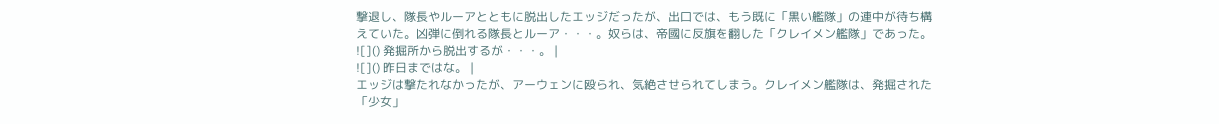撃退し、隊長やルーアとともに脱出したエッジだったが、出口では、もう既に「黒い艦隊」の連中が待ち構えていた。凶弾に倒れる隊長とルーア・・・。奴らは、帝國に反旗を翻した「クレイメン艦隊」であった。
![]() 発掘所から脱出するが・・・。 |
![]() 昨日まではな。 |
エッジは撃たれなかったが、アーウェンに殴られ、気絶させられてしまう。クレイメン艦隊は、発掘された「少女」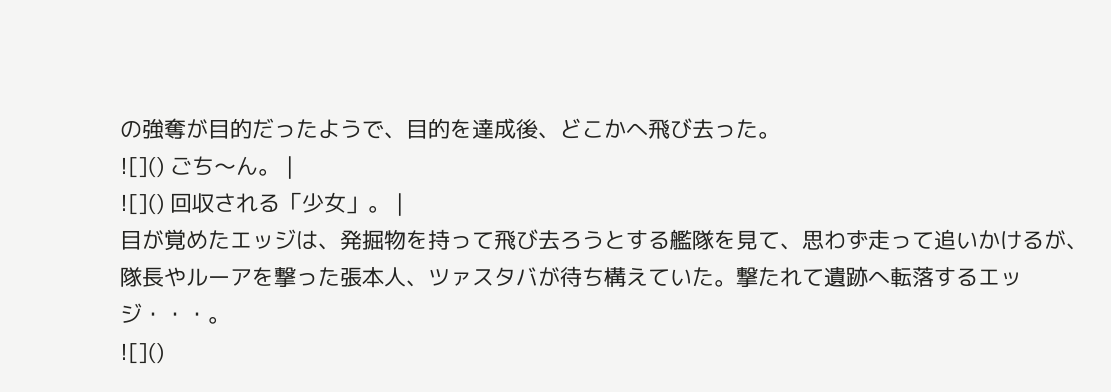の強奪が目的だったようで、目的を達成後、どこかへ飛び去った。
![]() ごち〜ん。 |
![]() 回収される「少女」。 |
目が覚めたエッジは、発掘物を持って飛び去ろうとする艦隊を見て、思わず走って追いかけるが、隊長やルーアを撃った張本人、ツァスタバが待ち構えていた。撃たれて遺跡へ転落するエッジ・・・。
![]()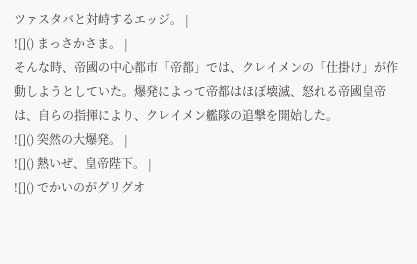ツァスタバと対峙するエッジ。 |
![]() まっさかさま。 |
そんな時、帝國の中心都市「帝都」では、クレイメンの「仕掛け」が作動しようとしていた。爆発によって帝都はほぼ壊滅、怒れる帝國皇帝は、自らの指揮により、クレイメン艦隊の追撃を開始した。
![]() 突然の大爆発。 |
![]() 熱いぜ、皇帝陛下。 |
![]() でかいのがグリグオ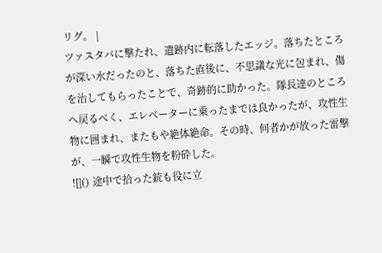リグ。 |
ツァスタバに撃たれ、遺跡内に転落したエッジ。落ちたところが深い水だったのと、落ちた直後に、不思議な光に包まれ、傷を治してもらったことで、奇跡的に助かった。隊長達のところへ戻るべく、エレベーターに乗ったまでは良かったが、攻性生物に囲まれ、またもや絶体絶命。その時、何者かが放った雷撃が、一瞬で攻性生物を粉砕した。
![]() 途中で拾った銃も役に立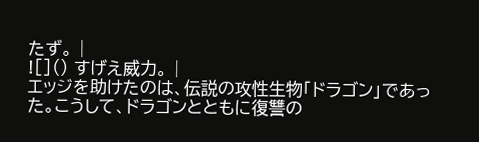たず。 |
![]() すげえ威力。 |
エッジを助けたのは、伝説の攻性生物「ドラゴン」であった。こうして、ドラゴンとともに復讐の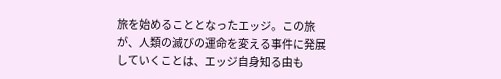旅を始めることとなったエッジ。この旅が、人類の滅びの運命を変える事件に発展していくことは、エッジ自身知る由も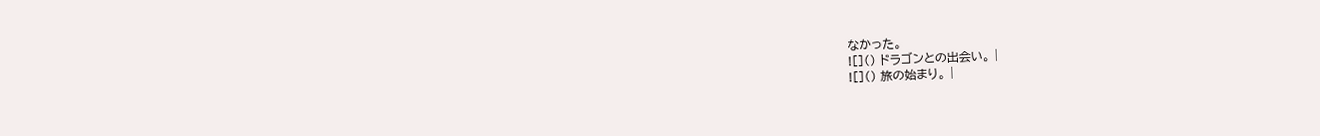なかった。
![]() ドラゴンとの出会い。 |
![]() 旅の始まり。 |